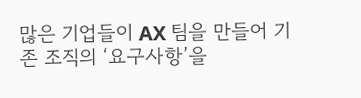많은 기업들이 AX 팀을 만들어 기존 조직의 ‘요구사항’을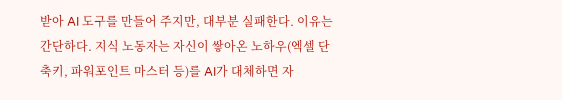받아 AI 도구를 만들어 주지만, 대부분 실패한다. 이유는 간단하다. 지식 노동자는 자신이 쌓아온 노하우(엑셀 단축키, 파워포인트 마스터 등)를 AI가 대체하면 자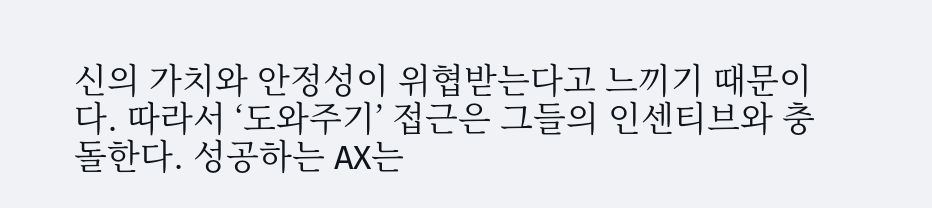신의 가치와 안정성이 위협받는다고 느끼기 때문이다. 따라서 ‘도와주기’ 접근은 그들의 인센티브와 충돌한다. 성공하는 AX는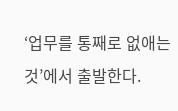‘업무를 통째로 없애는 것’에서 출발한다.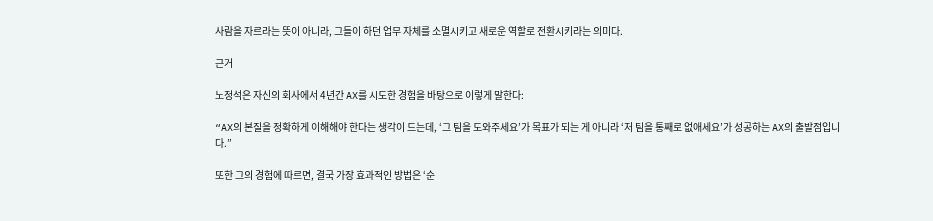사람을 자르라는 뜻이 아니라, 그들이 하던 업무 자체를 소멸시키고 새로운 역할로 전환시키라는 의미다.

근거

노정석은 자신의 회사에서 4년간 AX를 시도한 경험을 바탕으로 이렇게 말한다:

“AX의 본질을 정확하게 이해해야 한다는 생각이 드는데, ‘그 팀을 도와주세요’가 목표가 되는 게 아니라 ‘저 팀을 통째로 없애세요’가 성공하는 AX의 출발점입니다.”

또한 그의 경험에 따르면, 결국 가장 효과적인 방법은 ‘순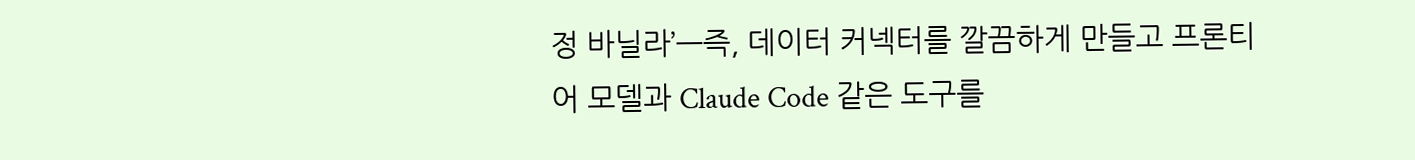정 바닐라’—즉, 데이터 커넥터를 깔끔하게 만들고 프론티어 모델과 Claude Code 같은 도구를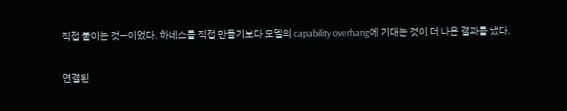직접 붙이는 것—이었다. 하네스를 직접 만들기보다 모델의 capability overhang에 기대는 것이 더 나은 결과를 냈다.

연결된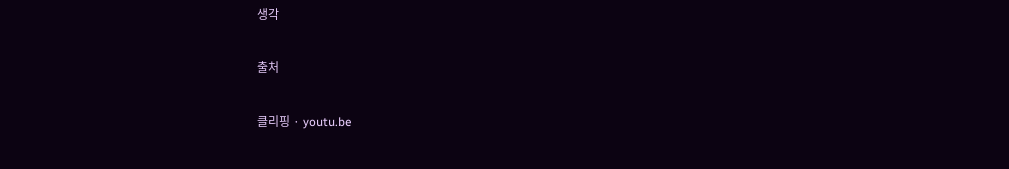생각

출처

클리핑 · youtu.be